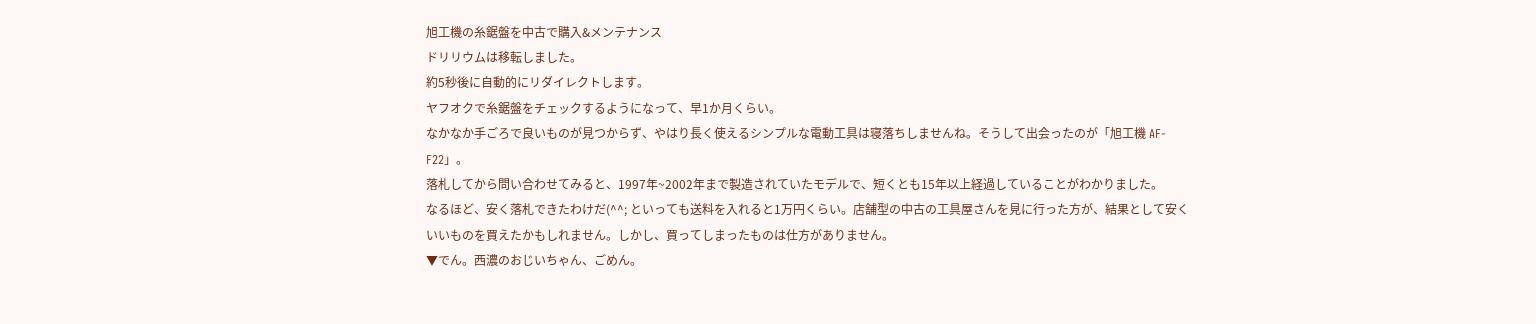旭工機の糸鋸盤を中古で購入&メンテナンス
ドリリウムは移転しました。
約5秒後に自動的にリダイレクトします。
ヤフオクで糸鋸盤をチェックするようになって、早1か月くらい。
なかなか手ごろで良いものが見つからず、やはり長く使えるシンプルな電動工具は寝落ちしませんね。そうして出会ったのが「旭工機 AF-F22」。
落札してから問い合わせてみると、1997年~2002年まで製造されていたモデルで、短くとも15年以上経過していることがわかりました。
なるほど、安く落札できたわけだ(^^; といっても送料を入れると1万円くらい。店舗型の中古の工具屋さんを見に行った方が、結果として安くいいものを買えたかもしれません。しかし、買ってしまったものは仕方がありません。
▼でん。西濃のおじいちゃん、ごめん。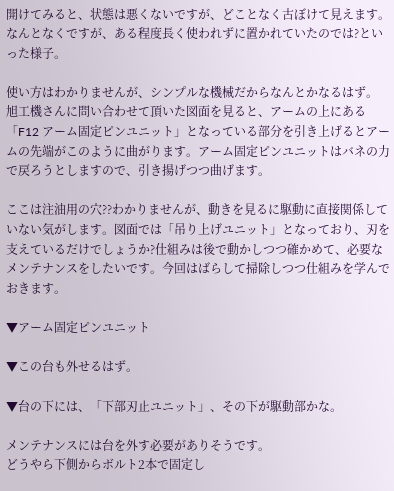開けてみると、状態は悪くないですが、どことなく古ぼけて見えます。なんとなくですが、ある程度長く使われずに置かれていたのでは?といった様子。

使い方はわかりませんが、シンプルな機械だからなんとかなるはず。
旭工機さんに問い合わせて頂いた図面を見ると、アームの上にある「F12 アーム固定ピンユニット」となっている部分を引き上げるとアームの先端がこのように曲がります。アーム固定ピンユニットはバネの力で戻ろうとしますので、引き揚げつつ曲げます。

ここは注油用の穴??わかりませんが、動きを見るに駆動に直接関係していない気がします。図面では「吊り上げユニット」となっており、刃を支えているだけでしょうか?仕組みは後で動かしつつ確かめて、必要なメンテナンスをしたいです。今回はばらして掃除しつつ仕組みを学んでおきます。

▼アーム固定ピンユニット

▼この台も外せるはず。

▼台の下には、「下部刃止ユニット」、その下が駆動部かな。

メンテナンスには台を外す必要がありそうです。
どうやら下側からボルト2本で固定し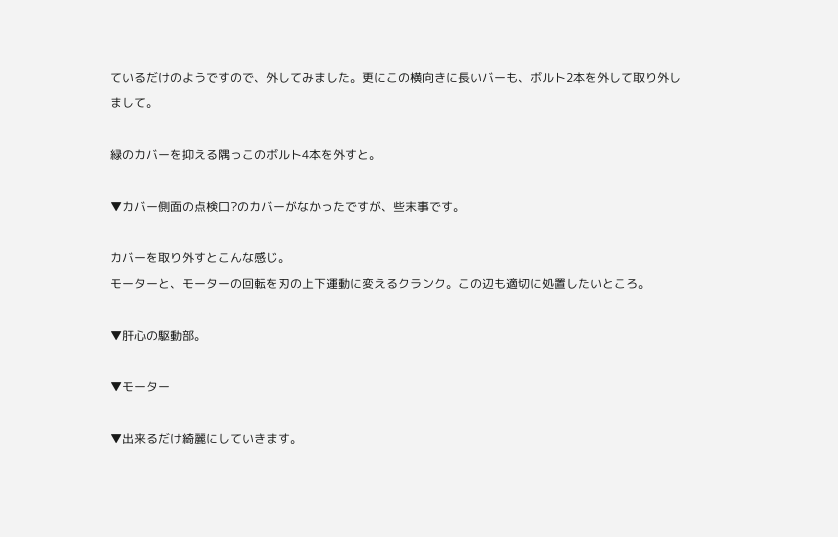ているだけのようですので、外してみました。更にこの横向きに長いバーも、ボルト2本を外して取り外しまして。

緑のカバーを抑える隅っこのボルト4本を外すと。

▼カバー側面の点検口?のカバーがなかったですが、些末事です。

カバーを取り外すとこんな感じ。
モーターと、モーターの回転を刃の上下運動に変えるクランク。この辺も適切に処置したいところ。

▼肝心の駆動部。

▼モーター

▼出来るだけ綺麗にしていきます。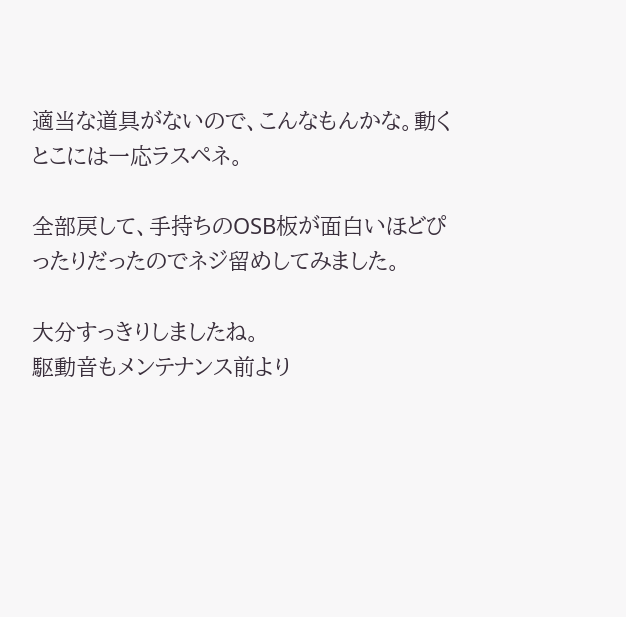適当な道具がないので、こんなもんかな。動くとこには一応ラスペネ。

全部戻して、手持ちのOSB板が面白いほどぴったりだったのでネジ留めしてみました。

大分すっきりしましたね。
駆動音もメンテナンス前より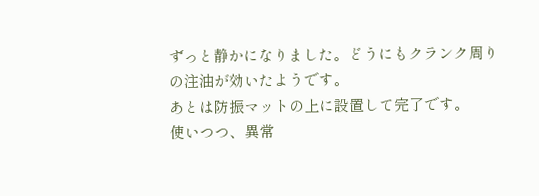ずっと静かになりました。どうにもクランク周りの注油が効いたようです。
あとは防振マットの上に設置して完了です。
使いつつ、異常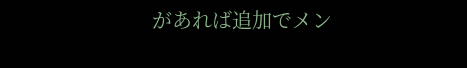があれば追加でメン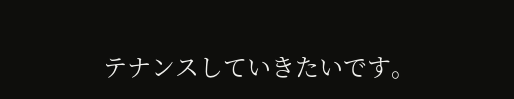テナンスしていきたいです。